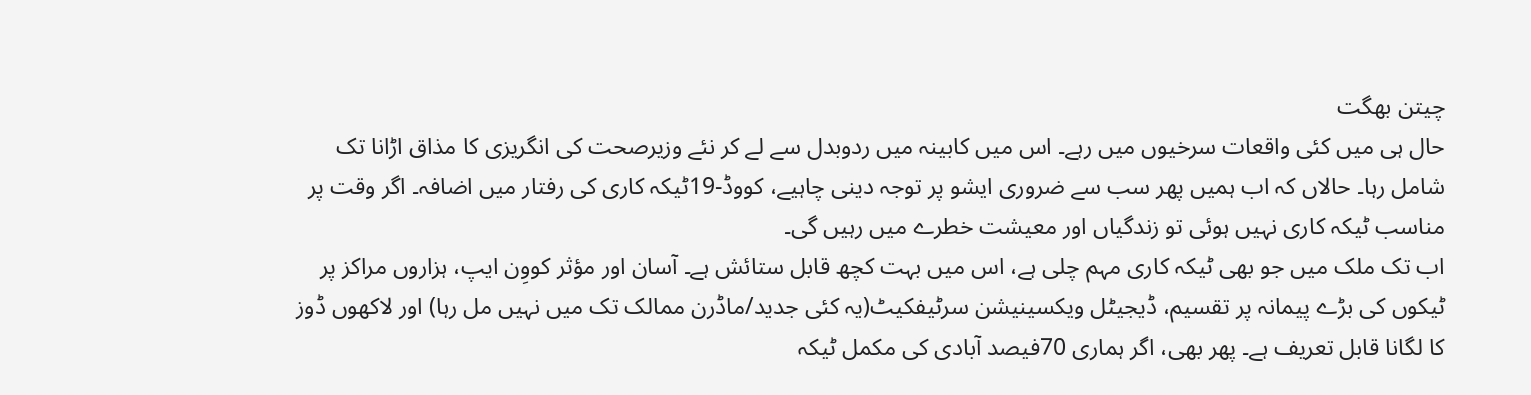چیتن بھگت
حال ہی میں کئی واقعات سرخیوں میں رہے۔ اس میں کابینہ میں ردوبدل سے لے کر نئے وزیرصحت کی انگریزی کا مذاق اڑانا تک شامل رہا۔ حالاں کہ اب ہمیں پھر سب سے ضروری ایشو پر توجہ دینی چاہیے، کووڈ-19ٹیکہ کاری کی رفتار میں اضافہ۔ اگر وقت پر مناسب ٹیکہ کاری نہیں ہوئی تو زندگیاں اور معیشت خطرے میں رہیں گی۔
اب تک ملک میں جو بھی ٹیکہ کاری مہم چلی ہے، اس میں بہت کچھ قابل ستائش ہے۔ آسان اور مؤثر کووِن ایپ، ہزاروں مراکز پر ٹیکوں کی بڑے پیمانہ پر تقسیم، ڈیجیٹل ویکسینیشن سرٹیفکیٹ(یہ کئی جدید/ماڈرن ممالک تک میں نہیں مل رہا) اور لاکھوں ڈوز کا لگانا قابل تعریف ہے۔ پھر بھی، اگر ہماری 70فیصد آبادی کی مکمل ٹیکہ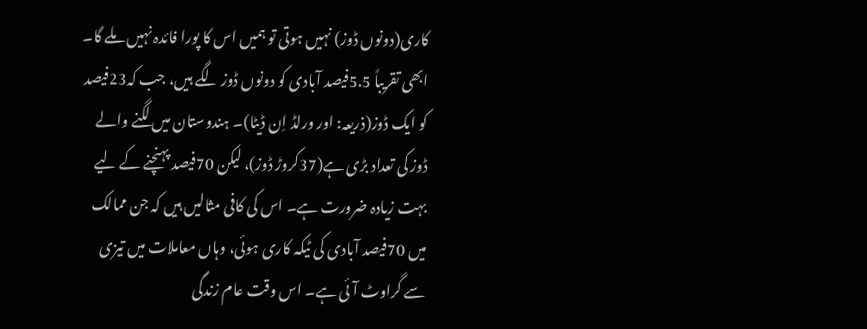کاری(دونوں ڈوز) نہیں ہوتی تو ہمیں اس کا پورا فائدہ نہیں ملے گا۔ ابھی تقریباً 5.5فیصد آبادی کو دونوں ڈوز لگے ہیں، جب کہ23فیصد کو ایک ڈوز(ذریعہ: اور ورلڈ اِن ڈیٹا)۔ ہندوستان میں لگنے والے ڈوز کی تعداد بڑی ہے(37کروڑ ڈوز)، لیکن 70فیصد پہنچنے کے لیے بہت زیادہ ضرورت ہے۔ اس کی کافی مثالیں ہیں کہ جن ممالک میں 70فیصد آبادی کی ٹیکہ کاری ہوئی، وہاں معاملات میں تیزی سے گراوٹ آئی ہے۔ اس وقت عام زندگی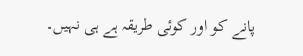پانے کو اور کوئی طریقہ ہے ہی نہیں۔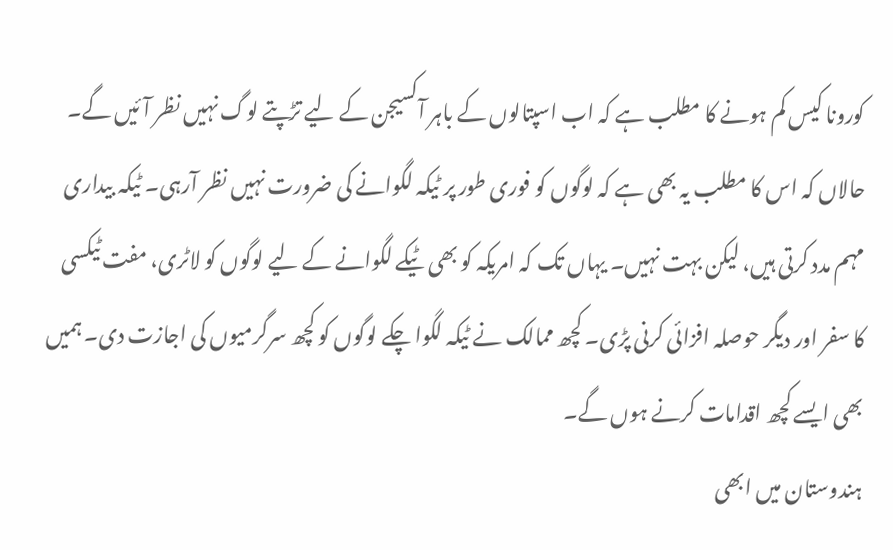کورونا کیس کم ہونے کا مطلب ہے کہ اب اسپتالوں کے باہر آکسیجن کے لیے تڑپتے لوگ نہیں نظر آئیں گے۔ حالاں کہ اس کا مطلب یہ بھی ہے کہ لوگوں کو فوری طور پر ٹیکہ لگوانے کی ضرورت نہیں نظر آرہی۔ ٹیکہ بیداری مہم مدد کرتی ہیں، لیکن بہت نہیں۔ یہاں تک کہ امریکہ کو بھی ٹیکے لگوانے کے لیے لوگوں کو لاٹری، مفت ٹیکسی کا سفر اور دیگر حوصلہ افزائی کرنی پڑی۔ کچھ ممالک نے ٹیکہ لگوا چکے لوگوں کو کچھ سرگرمیوں کی اجازت دی۔ ہمیں بھی ایسے کچھ اقدامات کرنے ہوں گے۔
ہندوستان میں ابھی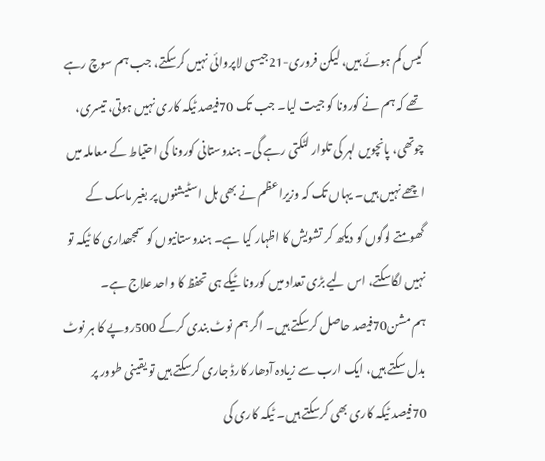کیس کم ہوئے ہیں، لیکن فروری-21جیسی لاپروائی نہیں کرسکتے، جب ہم سوچ رہے تھے کہ ہم نے کورونا کو جیت لیا۔ جب تک 70فیصد ٹیکہ کاری نہیں ہوتی، تیسری، چوتھی، پانچویں لہر کی تلوار لٹکتی رہے گی۔ ہندوستانی کورونا کی احتیاط کے معاملہ میں اچھے نہیں ہیں۔ یہاں تک کہ وزیراعظم نے بھی ہل اسٹیشنوں پر بغیر ماسک کے گھومتے لوگوں کو دیکھ کر تشویش کا اظہار کیا ہے۔ ہندوستانیوں کو سمجھداری کا ٹیکہ تو نہیں لگاسکتے، اس لیے بڑی تعداد میں کورونا ٹیکے ہی تحفظ کا واحد علاج ہے۔
ہم مشن70فیصد حاصل کرسکتے ہیں۔ اگر ہم نوٹ بندی کرکے 500روپے کا ہر نوٹ بدل سکتے ہیں، ایک ارب سے زیادہ آدھار کارڈ جاری کرسکتے ہیں تو یقینی طوور پر 70فیصد ٹیکہ کاری بھی کرسکتے ہیں۔ ٹیکہ کاری کی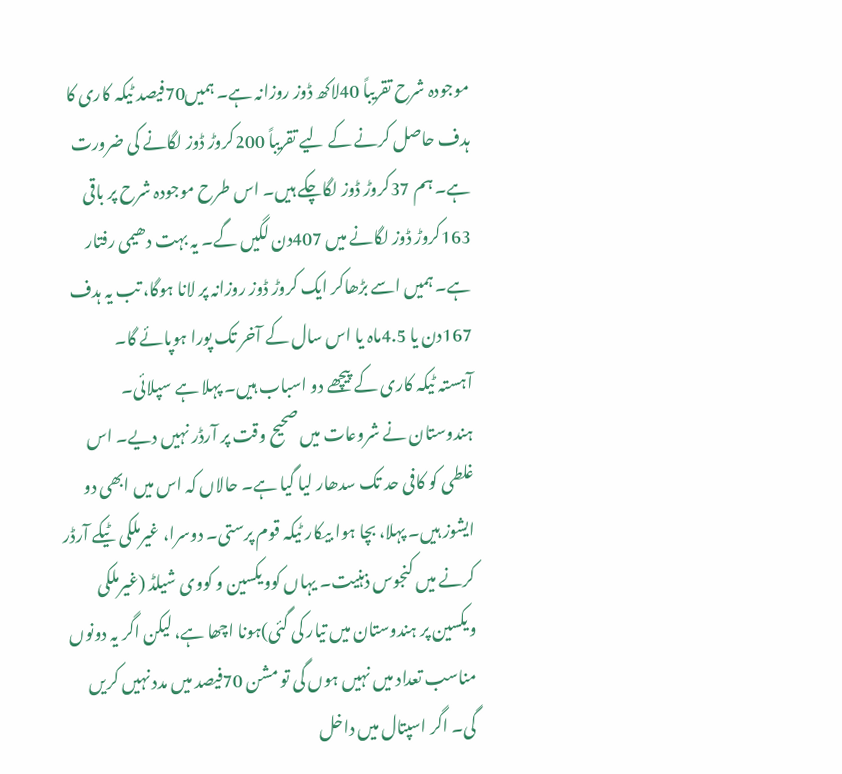موجودہ شرح تقریباً 40لاکھ ڈوز روزانہ ہے۔ ہمیں70فیصد ٹیکہ کاری کا ہدف حاصل کرنے کے لیے تقریباً 200کروڑ ڈوز لگانے کی ضرورت ہے۔ ہم 37کروڑ ڈوز لگاچکے ہیں۔ اس طرح موجودہ شرح پر باقی 163کروڑ ڈوز لگانے میں 407دن لگیں گے۔ یہ بہت دھیمی رفتار ہے۔ ہمیں اسے بڑھاکر ایک کروڑ ڈوز روزانہ پر لانا ہوگا، تب یہ ہدف 167دن یا 4.5ماہ یا اس سال کے آخر تک پورا ہوپائے گا۔
آہستہ ٹیکہ کاری کے پیچھے دو اسباب ہیں۔ پہلا ہے سپلائی۔ ہندوستان نے شروعات میں صحیح وقت پر آرڈر نہیں دیے۔ اس غلطی کو کافی حد تک سدھار لیا گیا ہے۔ حالاں کہ اس میں ابھی دو ایشوز ہیں۔ پہلا، بچا ہوا بیکار ٹیکہ قوم پرستی۔ دوسرا، غیرملکی ٹیکے آرڈر کرنے میں کنجوس ذہنیت۔ یہاں کوویکسین و کووی شیلڈ (غیرملکی ویکسین پر ہندوستان میں تیار کی گئی)ہونا اچھا ہے، لیکن اگر یہ دونوں مناسب تعداد میں نہیں ہوں گی تو مشن 70فیصد میں مدد نہیں کریں گی۔ اگر اسپتال میں داخل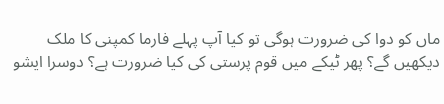ماں کو دوا کی ضرورت ہوگی تو کیا آپ پہلے فارما کمپنی کا ملک دیکھیں گے؟ پھر ٹیکے میں قوم پرستی کی کیا ضرورت ہے؟ دوسرا ایشو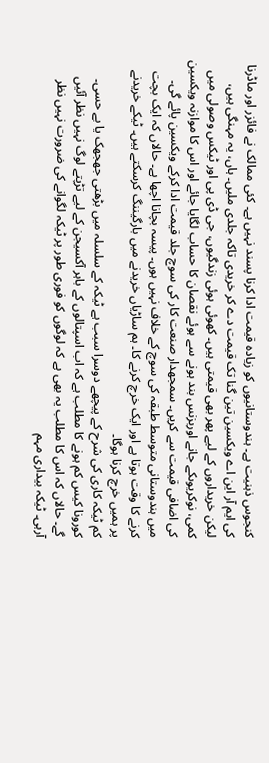کنجوس ذہنیت ہے۔ ہندوستانیوں کو زیادہ قیمت ادا کرنا پسند نہیں ہے۔ کئی ممالک نے فائزر اور ماڈرنا کی ایم آر این اے ویکسین تین گنا تک قیمت دے کر خریدی تاکہ جلدی ملیں۔ ہاں، یہ مہنگی ہیں، لیکن خریداروں کے لیے پھر بھی قیمتی ہیں۔ کھوئی ہوئی زندگیوں، جی ڈی پی اور ٹیکس وصولی میں کمی، نوکریوںکے جانے اوربزنس بند ہونے سے ہوئے نقصان کا حساب لگایا جائے اور اس کا موازنہ ویکسین کی اضافی قیمت سے کریں۔ سمجھدار صنعت کار کی سوچ جلد قیمت ادا کرکے ویکسین پائے گی۔ میں ہندوستانی متوسط طبقہ کی سوچ کے خلاف نہیں ہوں۔ پیسہ بچانا اچھا ہے۔ حالاں کہ ایک بچت کرنے کا وقت ہوتا ہے اور ایک خرچ کرنے کا۔ ہم ساڑیاں خریدنے میں بارگیننگ کرسکتے ہیں۔ ٹیکے خریدنے پر ہمیں خرچ کرنا ہوگا۔
کم ٹیکہ کاری کی شرح کے پیچھے دوسرا سبب ہے ٹیکہ کے سلسلہ میں بڑھتی جھجھک یا بے حسی۔ کورونا کیس کم ہونے کا مطلب ہے کہ اب اسپتالوں کے باہر آکسیجن کے لیے تڑپتے لوگ نہیں نظر آئیں گے۔ حالاں کہ اس کا مطلب یہ بھی ہے کہ لوگوں کو فوری طور پر ٹیکہ لگوانے کی ضرورت نہیں نظر آرہی۔ ٹیکہ بیداری مہم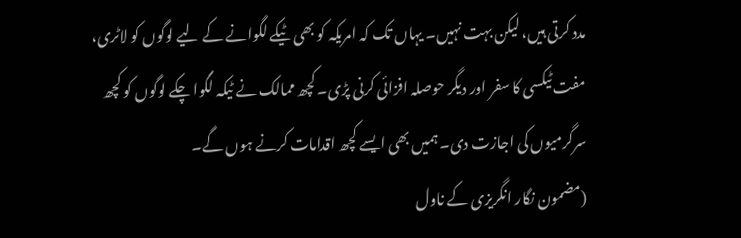مدد کرتی ہیں، لیکن بہت نہیں۔ یہاں تک کہ امریکہ کو بھی ٹیکے لگوانے کے لیے لوگوں کو لاٹری، مفت ٹیکسی کا سفر اور دیگر حوصلہ افزائی کرنی پڑی۔ کچھ ممالک نے ٹیکہ لگوا چکے لوگوں کو کچھ سرگرمیوں کی اجازت دی۔ ہمیں بھی ایسے کچھ اقدامات کرنے ہوں گے۔
(مضمون نگار انگریزی کے ناول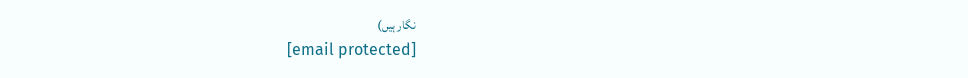نگار ہیں)
[email protected]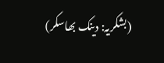(بشکریہ: دینک بھاسکر)